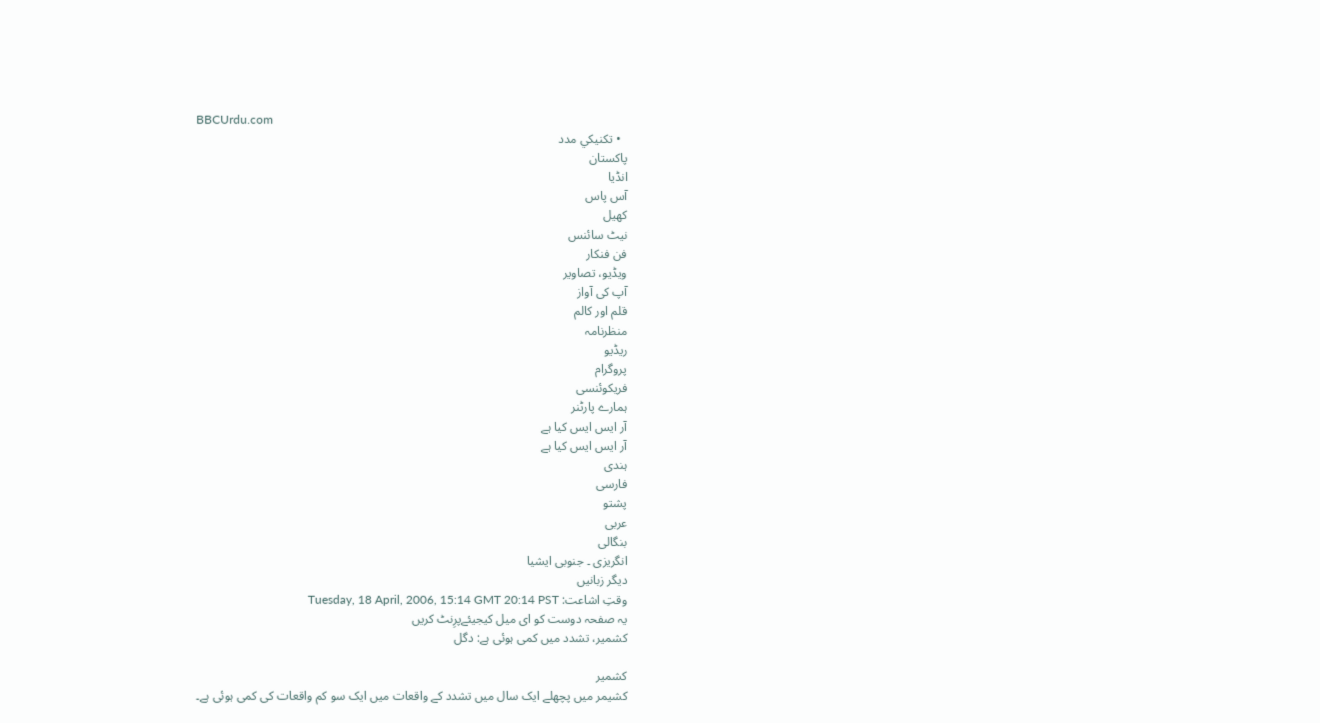BBCUrdu.com
  • تکنيکي مدد
پاکستان
انڈیا
آس پاس
کھیل
نیٹ سائنس
فن فنکار
ویڈیو، تصاویر
آپ کی آواز
قلم اور کالم
منظرنامہ
ریڈیو
پروگرام
فریکوئنسی
ہمارے پارٹنر
آر ایس ایس کیا ہے
آر ایس ایس کیا ہے
ہندی
فارسی
پشتو
عربی
بنگالی
انگریزی ۔ جنوبی ایشیا
دیگر زبانیں
وقتِ اشاعت: Tuesday, 18 April, 2006, 15:14 GMT 20:14 PST
یہ صفحہ دوست کو ای میل کیجیئےپرِنٹ کریں
کشمیر، تشدد میں کمی ہوئی ہے: دگل

کشمیر
کشیمر میں پچھلے ایک سال میں تشدد کے واقعات میں ایک سو کم واقعات کی کمی ہوئی ہے۔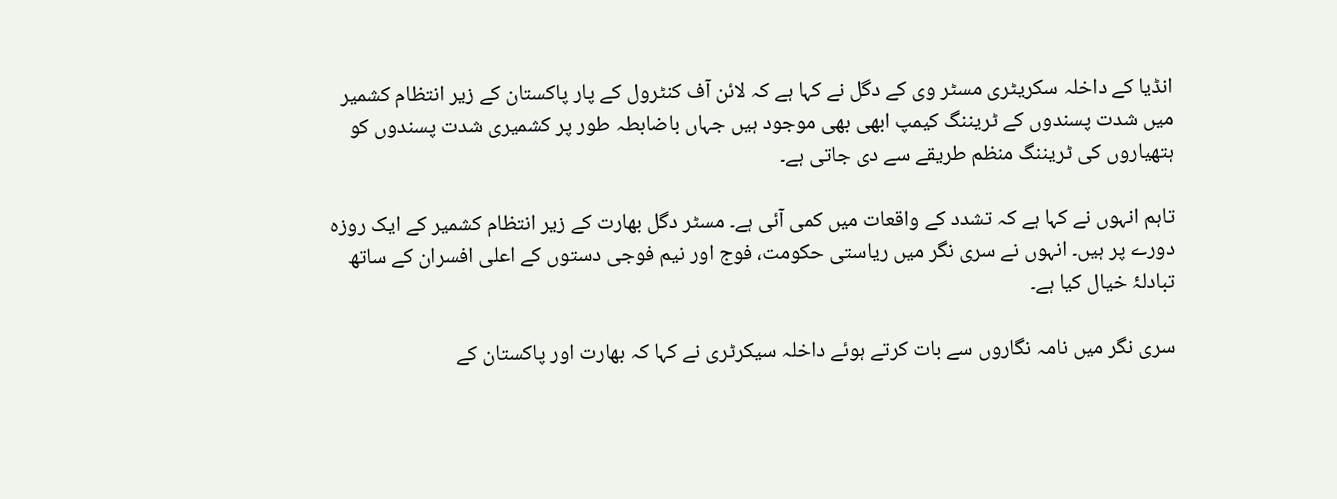انڈیا کے داخلہ سکریٹری مسٹر وی کے دگل نے کہا ہے کہ لائن آف کنٹرول کے پار پاکستان کے زیر انتظام کشمیر میں شدت پسندوں کے ٹریننگ کیمپ ابھی بھی موجود ہیں جہاں باضابطہ طور پر کشمیری شدت پسندوں کو ہتھیاروں کی ٹریننگ منظم طریقے سے دی جاتی ہے۔

تاہم انہوں نے کہا ہے کہ تشدد کے واقعات میں کمی آئی ہے۔ مسٹر دگل بھارت کے زیر انتظام کشمیر کے ایک روزہ دورے پر ہیں۔ انہوں نے سری نگر میں ریاستی حکومت، فوج اور نیم فوجی دستوں کے اعلی افسران کے ساتھ تبادلۂ خیال کیا ہے۔

سری نگر میں نامہ نگاروں سے بات کرتے ہوئے داخلہ سیکرٹری نے کہا کہ بھارت اور پاکستان کے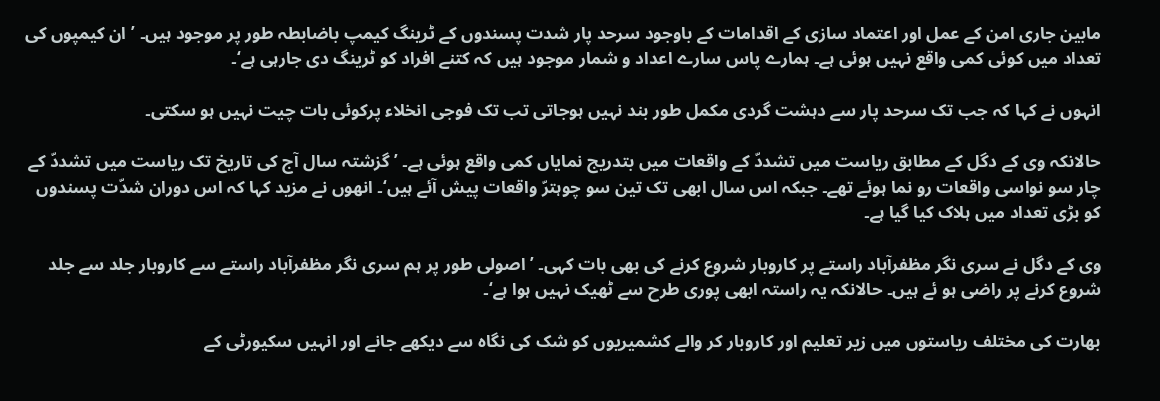مابین جاری امن کے عمل اور اعتماد سازی کے اقدامات کے باوجود سرحد پار شدت پسندوں کے ٹرینگ کیمپ باضابطہ طور پر موجود ہیں۔ ’ان کیمپوں کی تعداد میں کوئی کمی واقع نہیں ہوئی ہے۔ ہمارے پاس سارے اعداد و شمار موجود ہیں کہ کتنے افراد کو ٹرینگ دی جارہی ہے‘۔

انہوں نے کہا کہ جب تک سرحد پار سے دہشت گردی مکمل طور بند نہیں ہوجاتی تب تک فوجی انخلاء پرکوئی بات چیت نہیں ہو سکتی۔

حالانکہ وی کے دگل کے مطابق ریاست میں تشددّ کے واقعات میں بتدریج نمایاں کمی واقع ہوئی ہے۔ ’ گزشتہ سال آج کی تاریخ تک ریاست میں تشددّ کے چار سو نواسی واقعات رو نما ہوئے تھے۔ جبکہ اس سال ابھی تک تین سو چوہترّ واقعات پیش آئے ہیں‘۔ انھوں نے مزید کہا کہ اس دوران شدّت پسندوں کو بڑی تعداد میں ہلاک کیا گيا ہے۔

وی کے دگل نے سری نگر مظفرآباد راستے پر کاروبار شروع کرنے کی بھی بات کہی۔ ’ اصولی طور پر ہم سری نگر مظفرآباد راستے سے کاروبار جلد سے جلد شروع کرنے پر راضی ہو ئے ہیں۔ حالانکہ یہ راستہ ابھی پوری طرح سے ٹھیک نہیں ہوا ہے‘۔

بھارت کی مختلف ریاستوں میں زیر تعلیم اور کاروبار کر والے کشمیریوں کو شک کی نگاہ سے دیکھے جانے اور انہیں سکیورٹی کے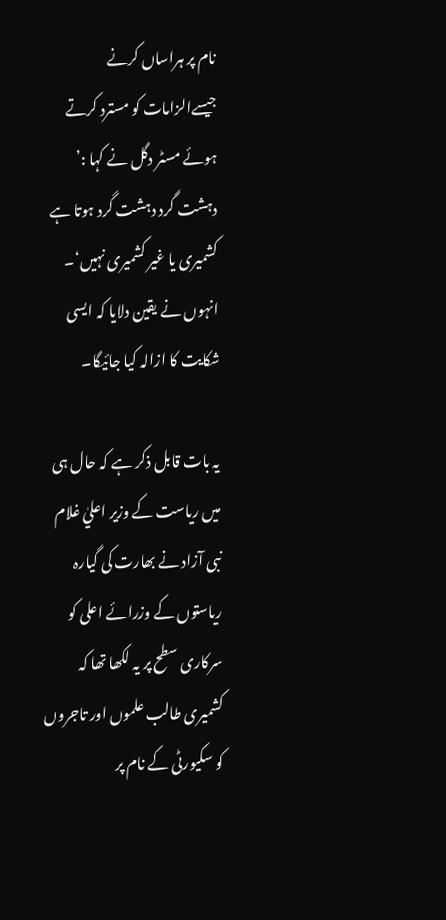نام پر ہراساں کرنے جیسےالزامات کو مسترد کرتے ہوئے مسٹر دگل نے کہا :’ دہشت گرد دہشت گرد ہوتا ہے کشمیری یا غیر کشمیری نہیں‘۔ انہوں نے یقین دلایا کہ ایسی شکایت کا ازالہ کیا جائیگا۔

یہ بات قابل ذکر ہے کہ حال ہی میں ریاست کے وزیر اعليٰ غلام نبی آزاد نے بھارت کی گیارہ ریاستوں کے وزرائے اعلی کو سرکاری سطح پر یہ لکھا تھا کہ کشمیری طالب علموں اور تاجروں کو سکیورٹی کے نام پر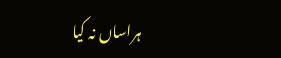ہراساں نہ کیا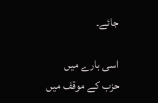جائے۔

اسی بارے میں
حزب کے موقف میں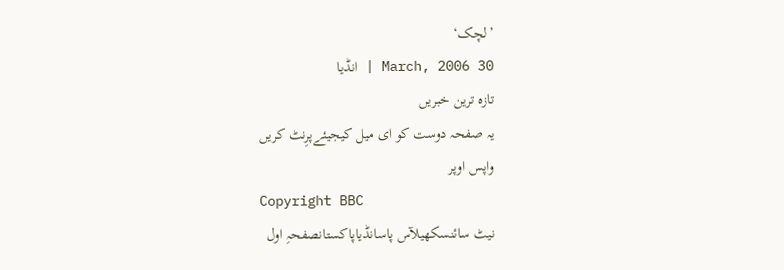’لچک‘
30 March, 2006 | انڈیا
تازہ ترین خبریں
یہ صفحہ دوست کو ای میل کیجیئےپرِنٹ کریں
واپس اوپر
Copyright BBC
نیٹ سائنسکھیلآس پاسانڈیاپاکستانصفحہِ اول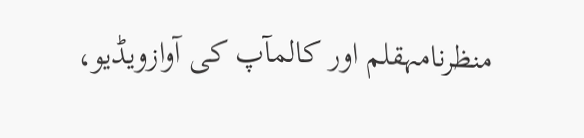منظرنامہقلم اور کالمآپ کی آوازویڈیو،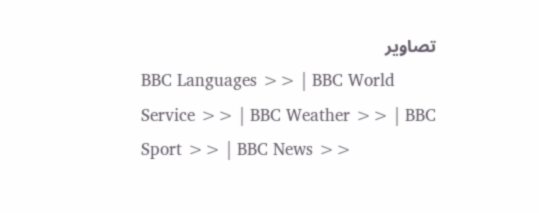تصاویر
BBC Languages >> | BBC World Service >> | BBC Weather >> | BBC Sport >> | BBC News >>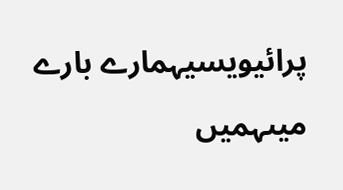پرائیویسیہمارے بارے میںہمیں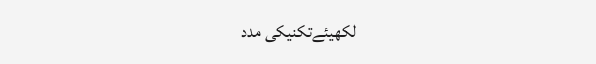لکھیئےتکنیکی مدد